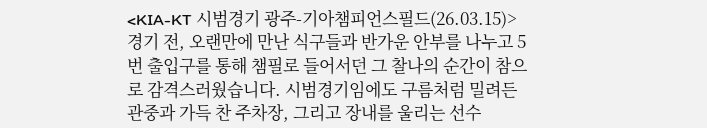<KIA-KT 시범경기 광주-기아챔피언스필드(26.03.15)> 경기 전, 오랜만에 만난 식구들과 반가운 안부를 나누고 5번 출입구를 통해 챔필로 들어서던 그 찰나의 순간이 참으로 감격스러웠습니다. 시범경기임에도 구름처럼 밀려든 관중과 가득 찬 주차장, 그리고 장내를 울리는 선수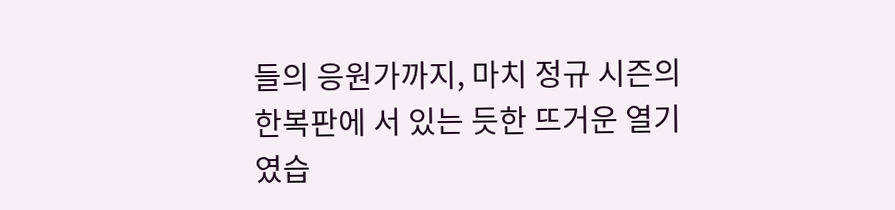들의 응원가까지, 마치 정규 시즌의 한복판에 서 있는 듯한 뜨거운 열기였습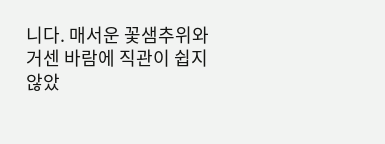니다. 매서운 꽃샘추위와 거센 바람에 직관이 쉽지 않았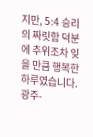지만, 5:4 승리의 짜릿함 덕분에 추위조차 잊을 만큼 행복한 하루였습니다. 광주-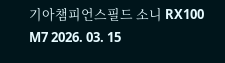기아챔피언스필드 소니 RX100 M7 2026. 03. 15